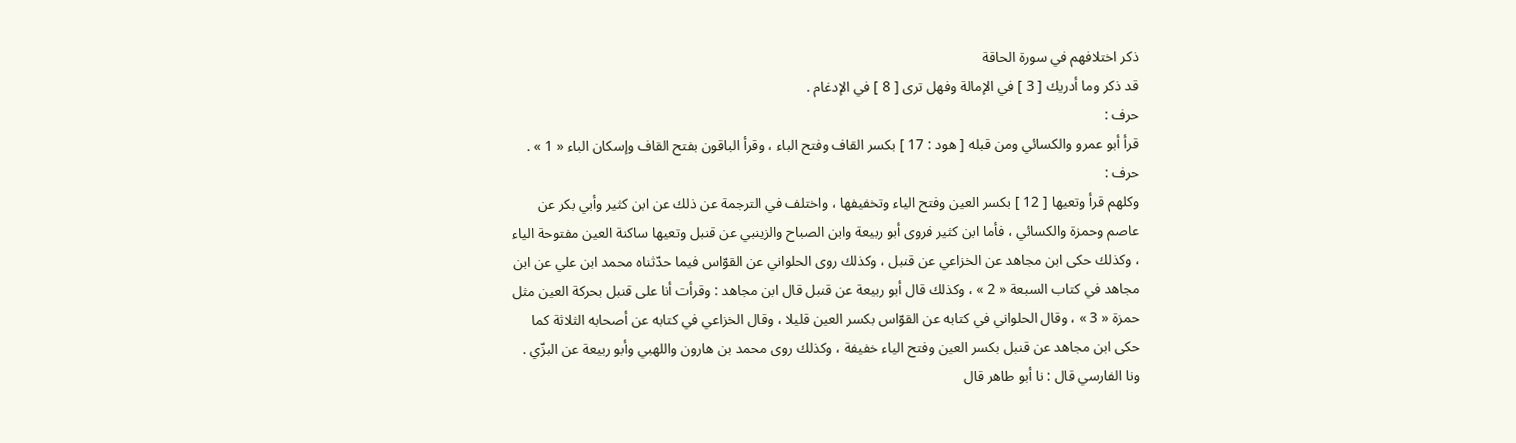ذكر اختلافهم في سورة الحاقة
قد ذكر وما أدريك [ 3 ] في الإمالة وفهل ترى [ 8 ] في الإدغام .
حرف :
قرأ أبو عمرو والكسائي ومن قبله [ هود : 17 ] بكسر القاف وفتح الباء ، وقرأ الباقون بفتح القاف وإسكان الباء « 1 » .
حرف :
وكلهم قرأ وتعيها [ 12 ] بكسر العين وفتح الياء وتخفيفها ، واختلف في الترجمة عن ذلك عن ابن كثير وأبي بكر عن عاصم وحمزة والكسائي ، فأما ابن كثير فروى أبو ربيعة وابن الصباح والزينبي عن قنبل وتعيها ساكنة العين مفتوحة الياء ، وكذلك حكى ابن مجاهد عن الخزاعي عن قنبل ، وكذلك روى الحلواني عن القوّاس فيما حدّثناه محمد ابن علي عن ابن مجاهد في كتاب السبعة « 2 » ، وكذلك قال أبو ربيعة عن قنبل قال ابن مجاهد : وقرأت أنا على قنبل بحركة العين مثل حمزة « 3 » ، وقال الحلواني في كتابه عن القوّاس بكسر العين قليلا ، وقال الخزاعي في كتابه عن أصحابه الثلاثة كما حكى ابن مجاهد عن قنبل بكسر العين وفتح الياء خفيفة ، وكذلك روى محمد بن هارون واللهبي وأبو ربيعة عن البزّي .
ونا الفارسي قال : نا أبو طاهر قال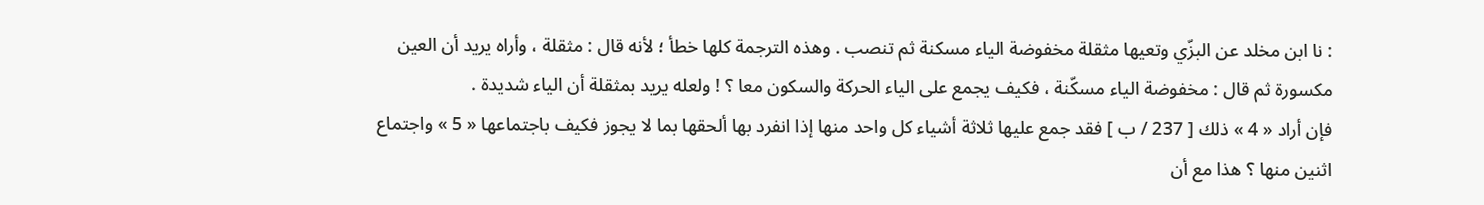: نا ابن مخلد عن البزّي وتعيها مثقلة مخفوضة الياء مسكنة ثم تنصب . وهذه الترجمة كلها خطأ ؛ لأنه قال : مثقلة ، وأراه يريد أن العين مكسورة ثم قال : مخفوضة الياء مسكّنة ، فكيف يجمع على الياء الحركة والسكون معا ؟ ! ولعله يريد بمثقلة أن الياء شديدة .
فإن أراد « 4 » ذلك [ 237 / ب ] فقد جمع عليها ثلاثة أشياء كل واحد منها إذا انفرد بها ألحقها بما لا يجوز فكيف باجتماعها « 5 » واجتماع اثنين منها ؟ هذا مع أن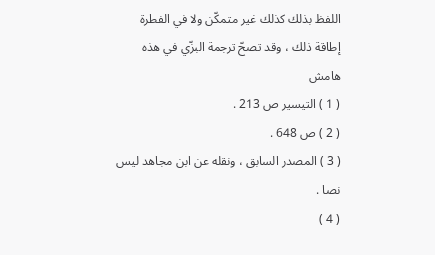اللفظ بذلك كذلك غير متمكّن ولا في الفطرة إطاقة ذلك ، وقد تصحّ ترجمة البزّي في هذه
هامش
( 1 ) التيسير ص 213 .
( 2 ) ص 648 .
( 3 ) المصدر السابق ، ونقله عن ابن مجاهد ليس نصا .
( 4 )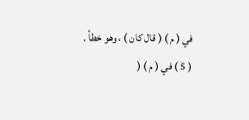في ( م ) ( قال كان ) ، وهو خطأ .
( 5 ) في ( م ) (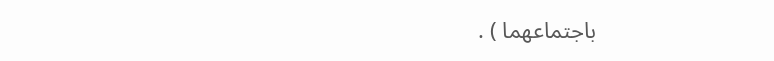باجتماعهما ) .